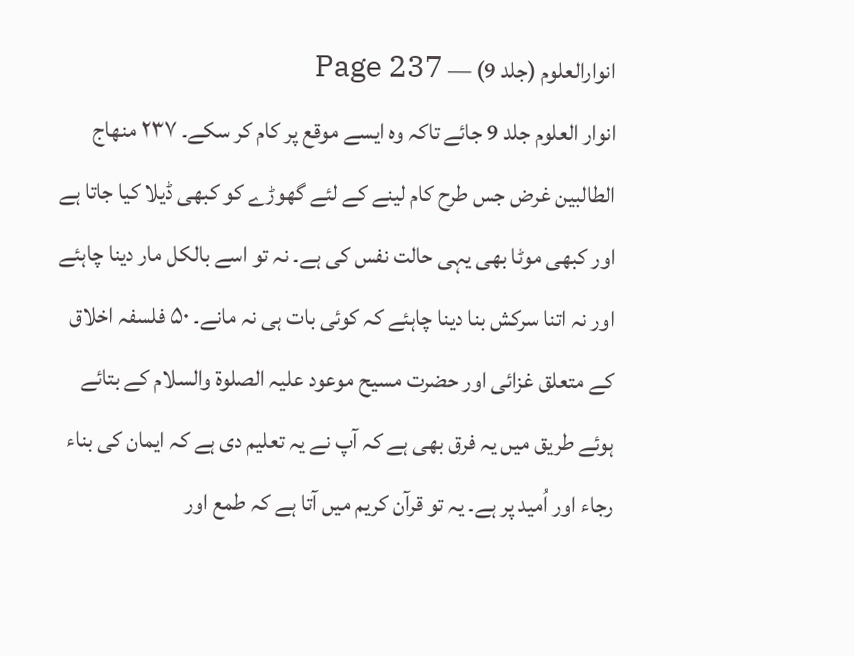انوارالعلوم (جلد 9) — Page 237
انوار العلوم جلد 9 جائے تاکہ وہ ایسے موقع پر کام کر سکے۔ ۲۳۷ منهاج الطالبين غرض جس طرح کام لینے کے لئے گھوڑے کو کبھی ڈیلا کیا جاتا ہے اور کبھی موٹا بھی یہی حالت نفس کی ہے۔ نہ تو اسے بالکل مار دینا چاہئے اور نہ اتنا سرکش بنا دینا چاہئے کہ کوئی بات ہی نہ مانے۔ ۵۰ فلسفہ اخلاق کے متعلق غزائی اور حضرت مسیح موعود علیہ الصلوۃ والسلام کے بتائے ہوئے طریق میں یہ فرق بھی ہے کہ آپ نے یہ تعلیم دی ہے کہ ایمان کی بناء رجاء اور اُمید پر ہے۔ یہ تو قرآن کریم میں آتا ہے کہ طمع اور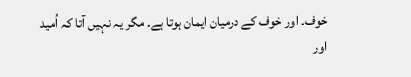خوف۔ اور خوف کے درمیان ایمان ہوتا ہے۔ مگر یہ نہیں آتا کہ اُمید اور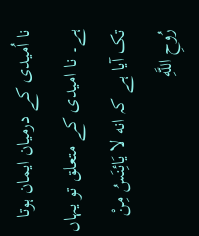نا اُمیدی کے درمیان ایمان ہوتا ہے۔ نا امیدی کے متعلق تو یہاں تک آیا ہے کہ انه لا يَائِنَسُ مِنْ رُوحِ اللَّهِ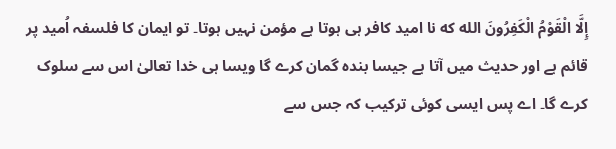إِلَّا الْقَوْمُ الْكَفِرُونَ الله که نا امید کافر ہی ہوتا ہے مؤمن نہیں ہوتا۔ تو ایمان کا فلسفہ اُمید پر قائم ہے اور حدیث میں آتا ہے جیسا بندہ گمان کرے گا ویسا ہی خدا تعالیٰ اس سے سلوک کرے گا۔ اے پس ایسی کوئی ترکیب کہ جس سے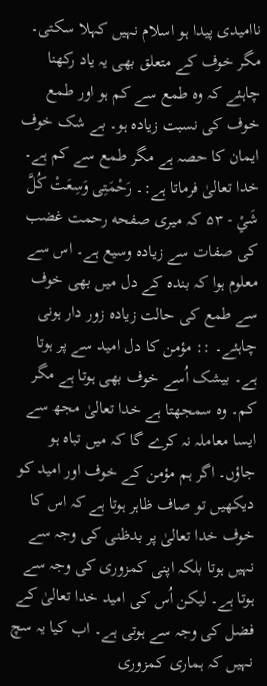ناامیدی پیدا ہو اسلام نہیں کہلا سکتی۔ مگر خوف کے متعلق بھی یہ یاد رکھنا چاہئے کہ وہ طمع سے کم ہو اور طمع خوف کی نسبت زیادہ ہو۔ بے شک خوف ایمان کا حصہ ہے مگر طمع سے کم ہے۔ خدا تعالیٰ فرماتا ہے:۔ رَحْمَتِی وَسِعَتْ كُلَّ شَيْ - ۵۳ کہ میری صفحه رحمت غضب کی صفات سے زیادہ وسیع ہے۔ اس سے معلوم ہوا کہ بندہ کے دل میں بھی خوف سے طمع کی حالت زیادہ زور دار ہونی چاہئے۔ :: مؤمن کا دل امید سے پر ہوتا ہے۔ بیشک اُسے خوف بھی ہوتا ہے مگر کم۔ وہ سمجھتا ہے خدا تعالیٰ مجھ سے ایسا معاملہ نہ کرے گا کہ میں تباہ ہو جاؤں۔ اگر ہم مؤمن کے خوف اور امید کو دیکھیں تو صاف ظاہر ہوتا ہے کہ اس کا خوف خدا تعالیٰ پر بدظنی کی وجہ سے نہیں ہوتا بلکہ اپنی کمزوری کی وجہ سے ہوتا ہے۔ لیکن اُس کی امید خدا تعالیٰ کے فضل کی وجہ سے ہوتی ہے۔ اب کیا یہ سچ نہیں کہ ہماری کمزوری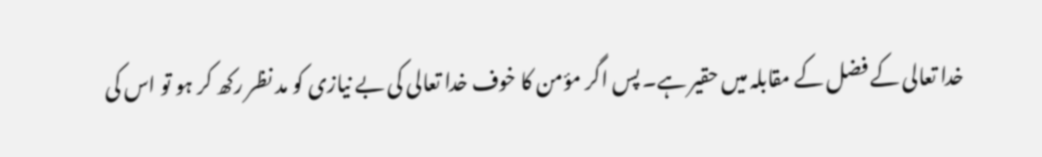خدا تعالی کے فضل کے مقابلہ میں حقیر ہے۔ پس اگر مؤمن کا خوف خدا تعالی کی بے نیازی کو مد نظر رکھ کر ہو تو اس کی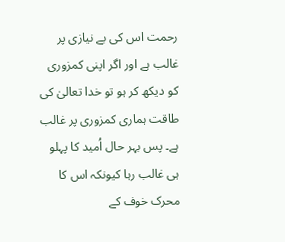رحمت اس کی بے نیازی پر غالب ہے اور اگر اپنی کمزوری کو دیکھ کر ہو تو خدا تعالیٰ کی طاقت ہماری کمزوری پر غالب ہے۔ پس بہر حال اُمید کا پہلو ہی غالب رہا کیونکہ اس کا محرک خوف کے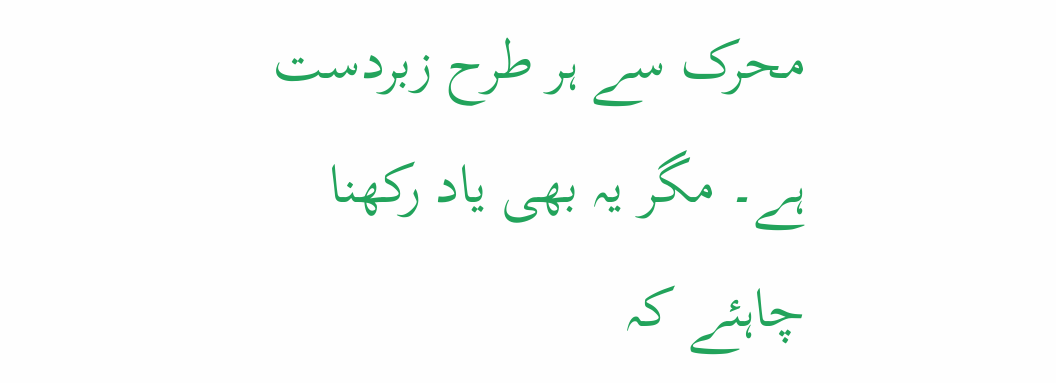محرک سے ہر طرح زبردست ہے۔ مگر یہ بھی یاد رکھنا چاہئے کہ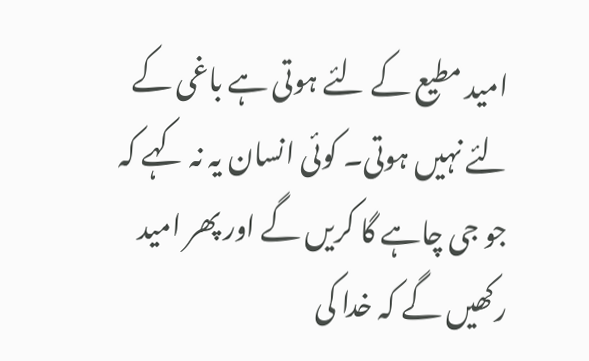امید مطیع کے لئے ہوتی ہے باغی کے لئے نہیں ہوتی۔ کوئی انسان یہ نہ کہے کہ جو جی چاہے گا کریں گے اور پھر امید رکھیں گے کہ خدا کی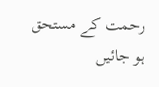رحمت کے مستحق ہو جائیں